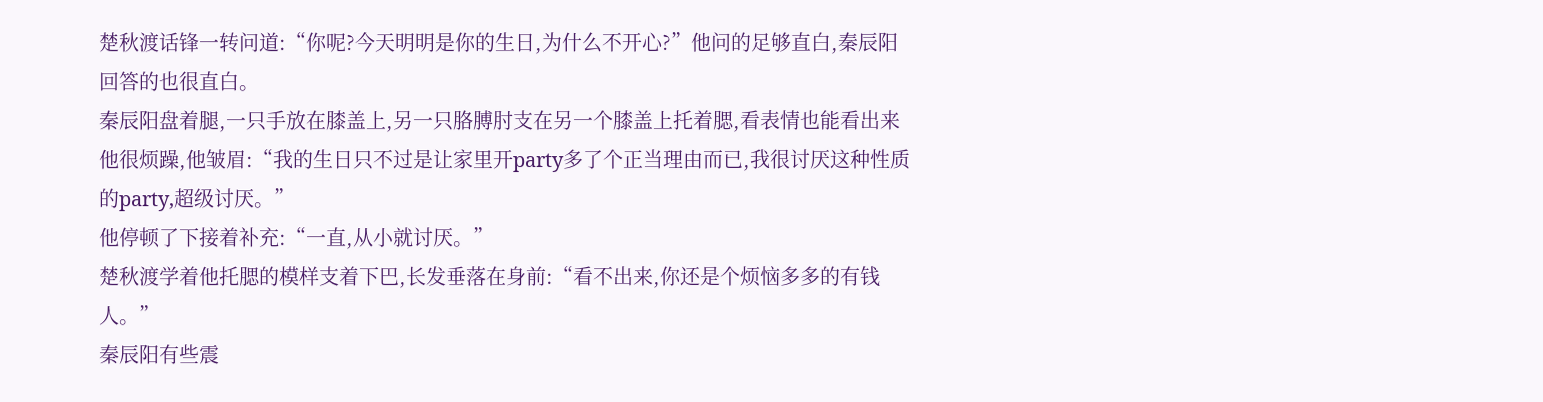楚秋渡话锋一转问道:“你呢?今天明明是你的生日,为什么不开心?”他问的足够直白,秦辰阳回答的也很直白。
秦辰阳盘着腿,一只手放在膝盖上,另一只胳膊肘支在另一个膝盖上托着腮,看表情也能看出来他很烦躁,他皱眉:“我的生日只不过是让家里开party多了个正当理由而已,我很讨厌这种性质的party,超级讨厌。”
他停顿了下接着补充:“一直,从小就讨厌。”
楚秋渡学着他托腮的模样支着下巴,长发垂落在身前:“看不出来,你还是个烦恼多多的有钱人。”
秦辰阳有些震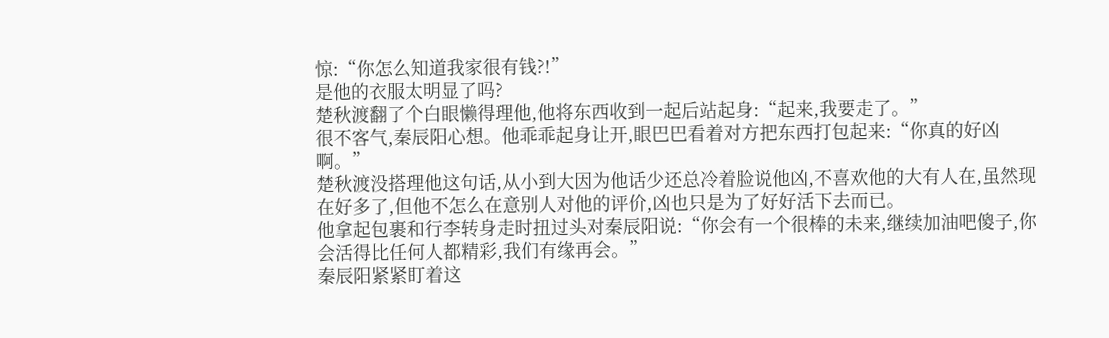惊:“你怎么知道我家很有钱?!”
是他的衣服太明显了吗?
楚秋渡翻了个白眼懒得理他,他将东西收到一起后站起身:“起来,我要走了。”
很不客气,秦辰阳心想。他乖乖起身让开,眼巴巴看着对方把东西打包起来:“你真的好凶啊。”
楚秋渡没搭理他这句话,从小到大因为他话少还总冷着脸说他凶,不喜欢他的大有人在,虽然现在好多了,但他不怎么在意别人对他的评价,凶也只是为了好好活下去而已。
他拿起包裹和行李转身走时扭过头对秦辰阳说:“你会有一个很棒的未来,继续加油吧傻子,你会活得比任何人都精彩,我们有缘再会。”
秦辰阳紧紧盯着这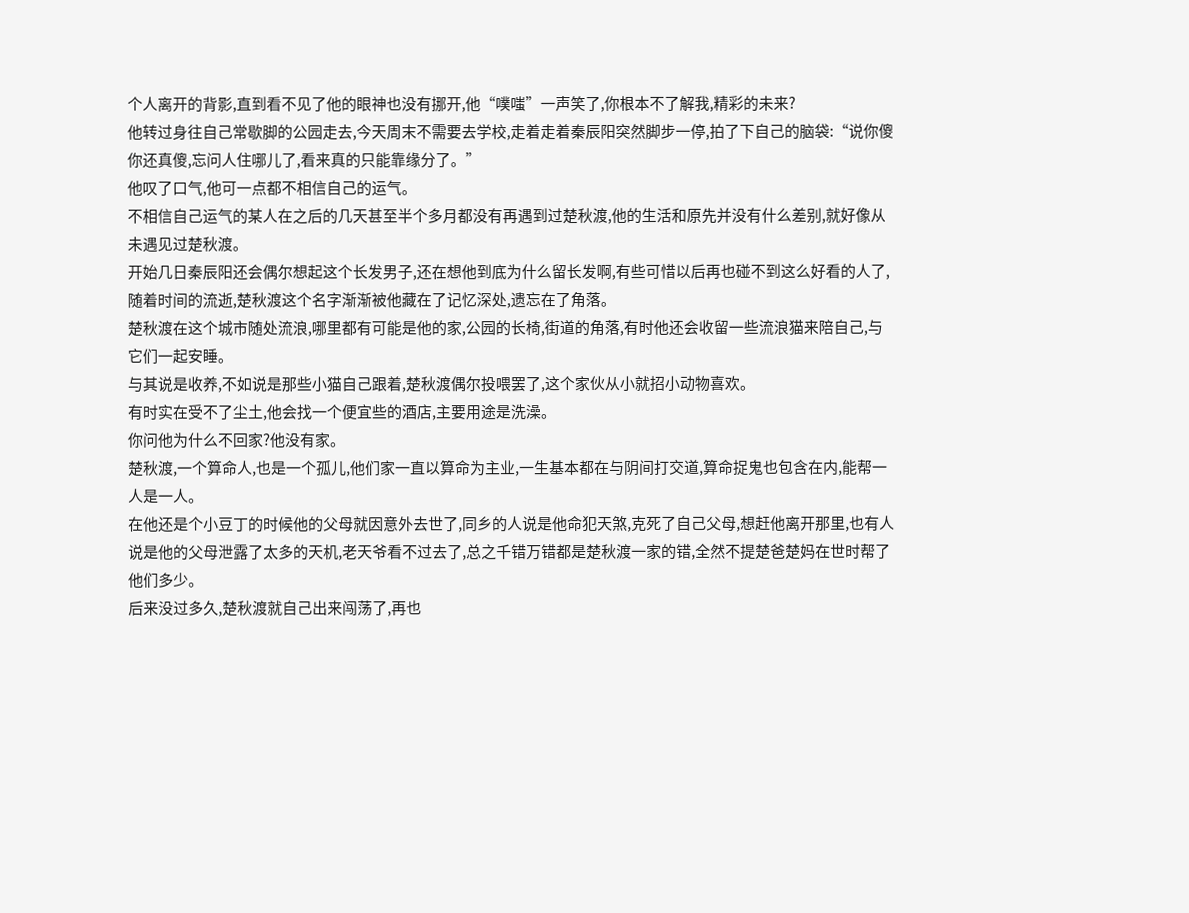个人离开的背影,直到看不见了他的眼神也没有挪开,他“噗嗤”一声笑了,你根本不了解我,精彩的未来?
他转过身往自己常歇脚的公园走去,今天周末不需要去学校,走着走着秦辰阳突然脚步一停,拍了下自己的脑袋:“说你傻你还真傻,忘问人住哪儿了,看来真的只能靠缘分了。”
他叹了口气,他可一点都不相信自己的运气。
不相信自己运气的某人在之后的几天甚至半个多月都没有再遇到过楚秋渡,他的生活和原先并没有什么差别,就好像从未遇见过楚秋渡。
开始几日秦辰阳还会偶尔想起这个长发男子,还在想他到底为什么留长发啊,有些可惜以后再也碰不到这么好看的人了,随着时间的流逝,楚秋渡这个名字渐渐被他藏在了记忆深处,遗忘在了角落。
楚秋渡在这个城市随处流浪,哪里都有可能是他的家,公园的长椅,街道的角落,有时他还会收留一些流浪猫来陪自己,与它们一起安睡。
与其说是收养,不如说是那些小猫自己跟着,楚秋渡偶尔投喂罢了,这个家伙从小就招小动物喜欢。
有时实在受不了尘土,他会找一个便宜些的酒店,主要用途是洗澡。
你问他为什么不回家?他没有家。
楚秋渡,一个算命人,也是一个孤儿,他们家一直以算命为主业,一生基本都在与阴间打交道,算命捉鬼也包含在内,能帮一人是一人。
在他还是个小豆丁的时候他的父母就因意外去世了,同乡的人说是他命犯天煞,克死了自己父母,想赶他离开那里,也有人说是他的父母泄露了太多的天机,老天爷看不过去了,总之千错万错都是楚秋渡一家的错,全然不提楚爸楚妈在世时帮了他们多少。
后来没过多久,楚秋渡就自己出来闯荡了,再也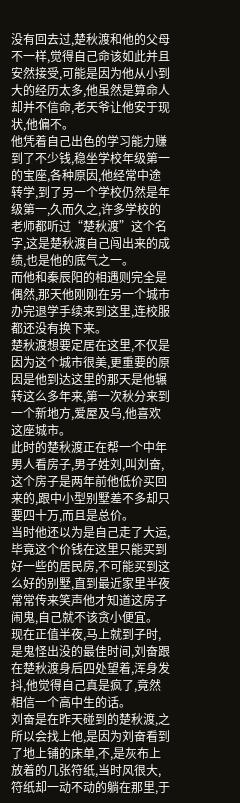没有回去过,楚秋渡和他的父母不一样,觉得自己命该如此并且安然接受,可能是因为他从小到大的经历太多,他虽然是算命人却并不信命,老天爷让他安于现状,他偏不。
他凭着自己出色的学习能力赚到了不少钱,稳坐学校年级第一的宝座,各种原因,他经常中途转学,到了另一个学校仍然是年级第一,久而久之,许多学校的老师都听过“楚秋渡”这个名字,这是楚秋渡自己闯出来的成绩,也是他的底气之一。
而他和秦辰阳的相遇则完全是偶然,那天他刚刚在另一个城市办完退学手续来到这里,连校服都还没有换下来。
楚秋渡想要定居在这里,不仅是因为这个城市很美,更重要的原因是他到达这里的那天是他辗转这么多年来,第一次秋分来到一个新地方,爱屋及乌,他喜欢这座城市。
此时的楚秋渡正在帮一个中年男人看房子,男子姓刘,叫刘奋,这个房子是两年前他低价买回来的,跟中小型别墅差不多却只要四十万,而且是总价。
当时他还以为是自己走了大运,毕竟这个价钱在这里只能买到好一些的居民房,不可能买到这么好的别墅,直到最近家里半夜常常传来笑声他才知道这房子闹鬼,自己就不该贪小便宜。
现在正值半夜,马上就到子时,是鬼怪出没的最佳时间,刘奋跟在楚秋渡身后四处望着,浑身发抖,他觉得自己真是疯了,竟然相信一个高中生的话。
刘奋是在昨天碰到的楚秋渡,之所以会找上他,是因为刘奋看到了地上铺的床单,不,是灰布上放着的几张符纸,当时风很大,符纸却一动不动的躺在那里,于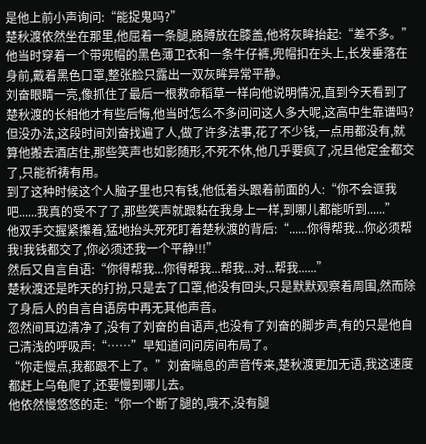是他上前小声询问:“能捉鬼吗?”
楚秋渡依然坐在那里,他屈着一条腿,胳膊放在膝盖,他将灰眸抬起:“差不多。”
他当时穿着一个带兜帽的黑色薄卫衣和一条牛仔裤,兜帽扣在头上,长发垂落在身前,戴着黑色口罩,整张脸只露出一双灰眸异常平静。
刘奋眼睛一亮,像抓住了最后一根救命稻草一样向他说明情况,直到今天看到了楚秋渡的长相他才有些后悔,他当时怎么不多问问这人多大呢,这高中生靠谱吗?
但没办法,这段时间刘奋找遍了人,做了许多法事,花了不少钱,一点用都没有,就算他搬去酒店住,那些笑声也如影随形,不死不休,他几乎要疯了,况且他定金都交了,只能祈祷有用。
到了这种时候这个人脑子里也只有钱,他低着头跟着前面的人:“你不会诓我吧......我真的受不了了,那些笑声就跟黏在我身上一样,到哪儿都能听到......”
他双手交握紧攥着,猛地抬头死死盯着楚秋渡的背后:“......你得帮我...你必须帮我!我钱都交了,你必须还我一个平静!!!”
然后又自言自语:“你得帮我...你得帮我...帮我...对...帮我......”
楚秋渡还是昨天的打扮,只是去了口罩,他没有回头,只是默默观察着周围,然而除了身后人的自言自语房中再无其他声音。
忽然间耳边清净了,没有了刘奋的自语声,也没有了刘奋的脚步声,有的只是他自己清浅的呼吸声:“……”早知道问问房间布局了。
“你走慢点,我都跟不上了。”刘奋喘息的声音传来,楚秋渡更加无语,我这速度都赶上乌龟爬了,还要慢到哪儿去。
他依然慢悠悠的走:“你一个断了腿的,哦不,没有腿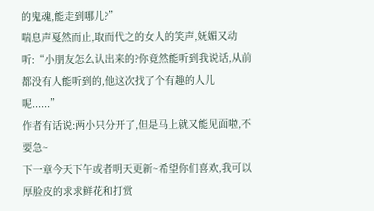的鬼魂,能走到哪儿?”
喘息声戛然而止,取而代之的女人的笑声,妩媚又动听:“小朋友怎么认出来的?你竟然能听到我说话,从前都没有人能听到的,他这次找了个有趣的人儿呢......”
作者有话说:两小只分开了,但是马上就又能见面啦,不要急~
下一章今天下午或者明天更新~希望你们喜欢,我可以厚脸皮的求求鲜花和打赏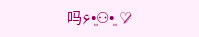吗۶•͈⚇•͈ ♡̷